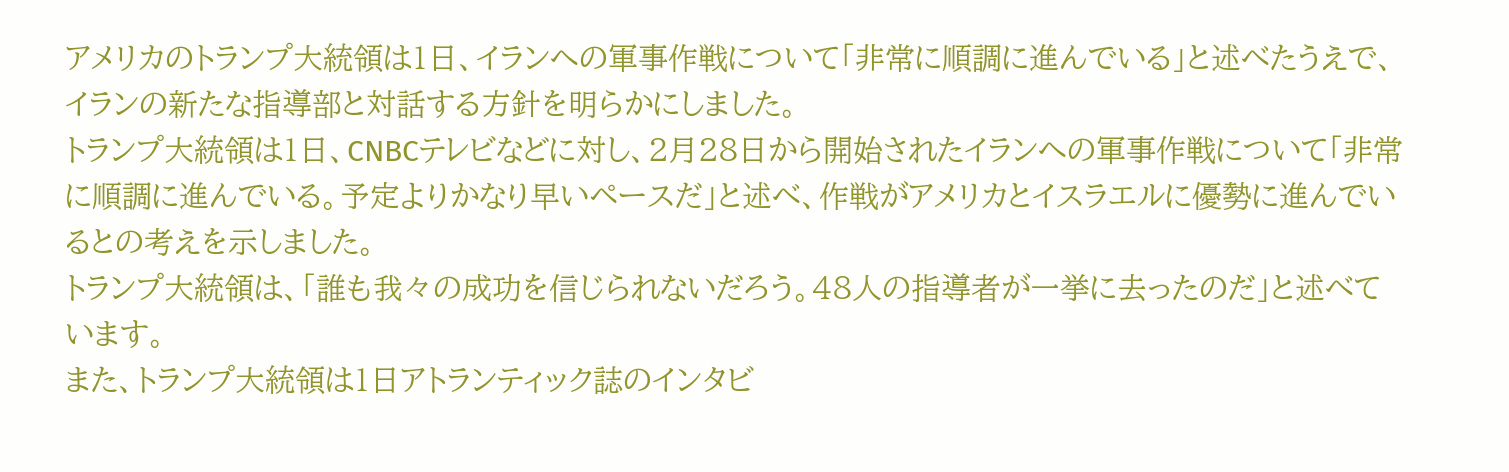アメリカのトランプ大統領は1日、イランへの軍事作戦について「非常に順調に進んでいる」と述べたうえで、イランの新たな指導部と対話する方針を明らかにしました。
トランプ大統領は1日、CNBCテレビなどに対し、2月28日から開始されたイランへの軍事作戦について「非常に順調に進んでいる。予定よりかなり早いペースだ」と述べ、作戦がアメリカとイスラエルに優勢に進んでいるとの考えを示しました。
トランプ大統領は、「誰も我々の成功を信じられないだろう。48人の指導者が一挙に去ったのだ」と述べています。
また、トランプ大統領は1日アトランティック誌のインタビ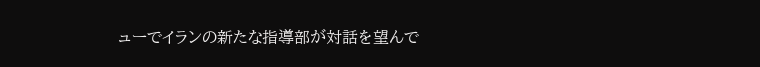ューでイランの新たな指導部が対話を望んで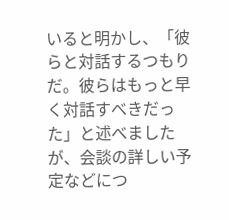いると明かし、「彼らと対話するつもりだ。彼らはもっと早く対話すべきだった」と述べましたが、会談の詳しい予定などにつ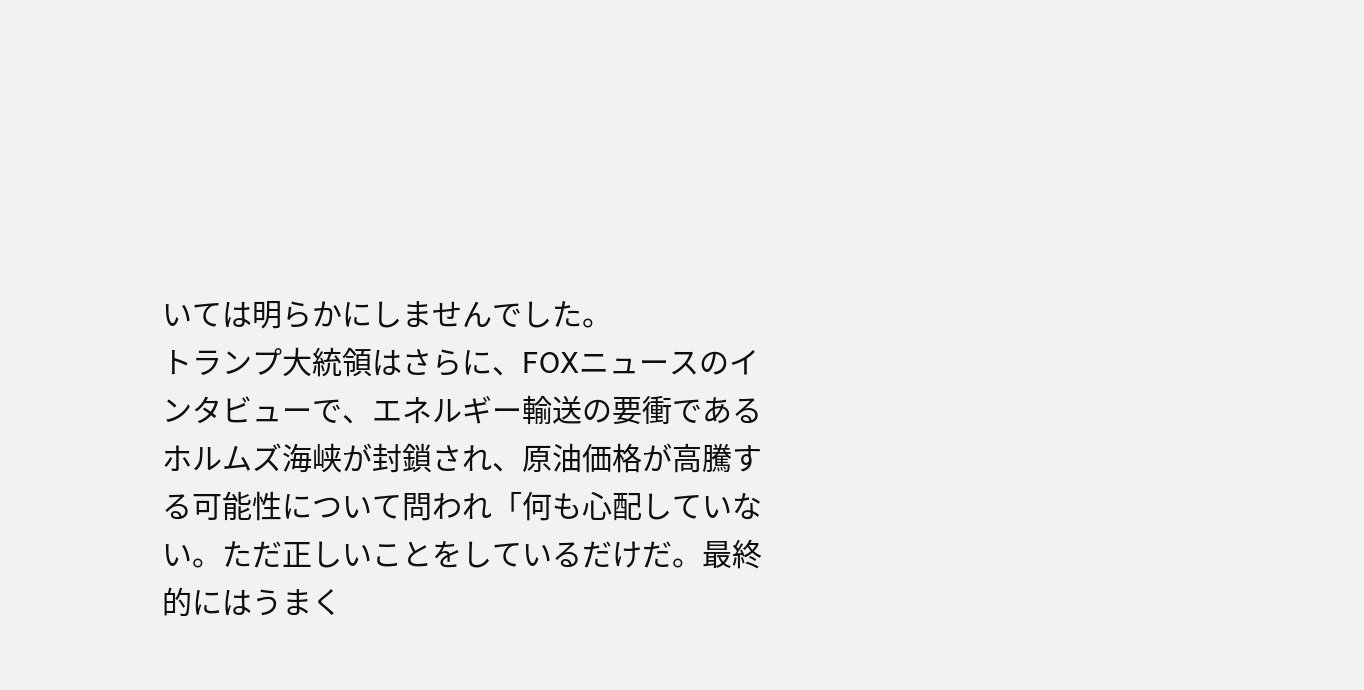いては明らかにしませんでした。
トランプ大統領はさらに、FOXニュースのインタビューで、エネルギー輸送の要衝であるホルムズ海峡が封鎖され、原油価格が高騰する可能性について問われ「何も心配していない。ただ正しいことをしているだけだ。最終的にはうまく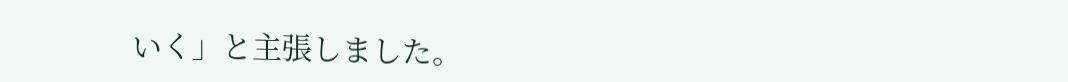いく」と主張しました。